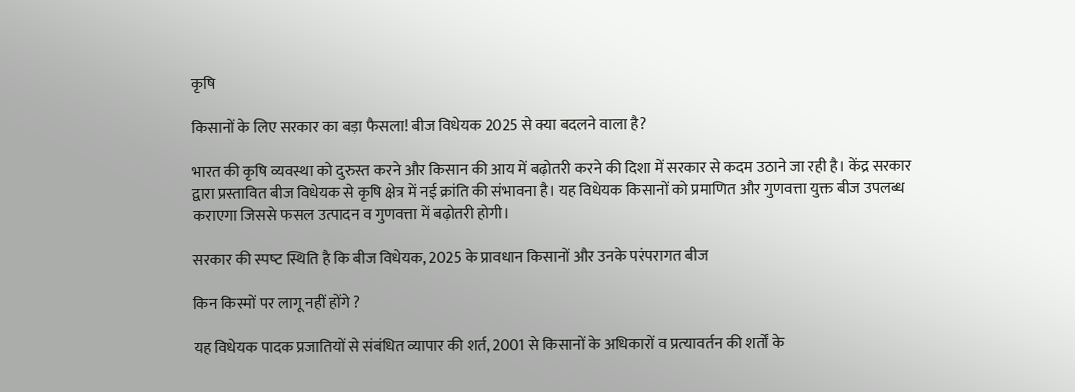कृषि

किसानों के लिए सरकार का बड़ा फैसला! बीज विधेयक 2025 से क्या बदलने वाला है?

भारत की कृषि व्यवस्था को दुरुस्त करने और किसान की आय में बढ़ोतरी करने की दिशा में सरकार से कदम उठाने जा रही है। केंद्र सरकार द्वारा प्रस्तावित बीज विधेयक से कृषि क्षेत्र में नई क्रांति की संभावना है। यह विधेयक किसानों को प्रमाणित और गुणवत्ता युक्त बीज उपलब्ध कराएगा जिससे फसल उत्पादन व गुणवत्ता में बढ़ोतरी होगी।

सरकार की स्पष्‍ट स्थिति है कि बीज विधेयक, 2025 के प्रावधान किसानों और उनके परंपरागत बीज

किन किस्‍मों पर लागू नहीं होंगे ?

यह विधेयक पादक प्रजातियों से संबंधित व्यापार की शर्त, 2001 से किसानों के अधिकारों व प्रत्‍यावर्तन की शर्तों के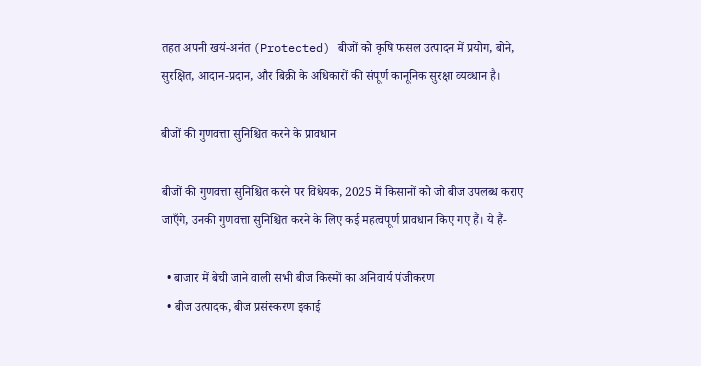तहत अपनी खयं-अनंत (Protected) बीजों को कृषि फसल उत्पादन में प्रयोग, बोने, सुरक्षित, आदान-प्रदान, और बिक्री के अधिकारों की संपूर्ण कानूनिक सुरक्षा व्‍यव्‍धान है।

बीजों की गुणवत्ता सुनिश्चित करने के प्रावधान

बीजों की गुणवत्ता सुनिश्चित करने पर विधेयक, 2025 में किसानों को जो बीज उपलब्‍ध कराए जाएँगे, उनकी गुणवत्ता सुनिश्चित करने के लिए कई महत्वपूर्ण प्रावधान किए गए हैं। ये हैं-

  • बाजार में बेची जाने वाली सभी बीज किस्‍मों का अनिवार्य पंजीकरण
  • बीज उत्‍पादक, बीज प्रसंस्करण इकाई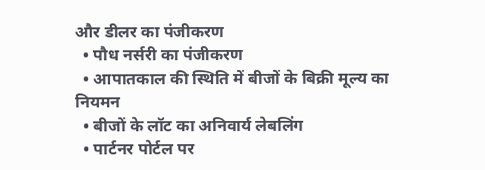और डीलर का पंजीकरण
  • पौध नर्सरी का पंजीकरण
  • आपातकाल की स्थिति में बीजों के बिक्री मूल्य का नियमन
  • बीजों के लॉट का अनिवार्य लेबलिंग
  • पार्टनर पोर्टल पर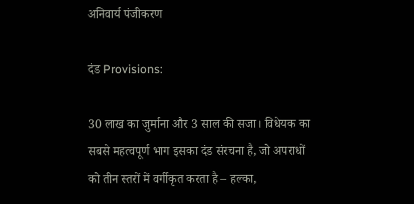अनिवार्य पंजीकरण

दंड Provisions:

30 लाख का जुर्माना और 3 साल की सजा। विधेयक का सबसे महत्वपूर्ण भाग इसका दंड संरचना है, जो अपराधों को तीन स्तरों में वर्गीकृत करता है – हल्का,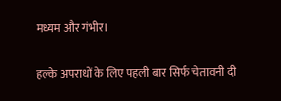मध्यम और गंभीर।

हल्के अपराधों के लिए पहली बार सिर्फ चेतावनी दी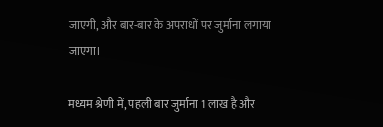जाएगी, और बार-बार के अपराधों पर जुर्माना लगाया जाएगा।

मध्यम श्रेणी में, पहली बार जुर्माना 1 लाख है और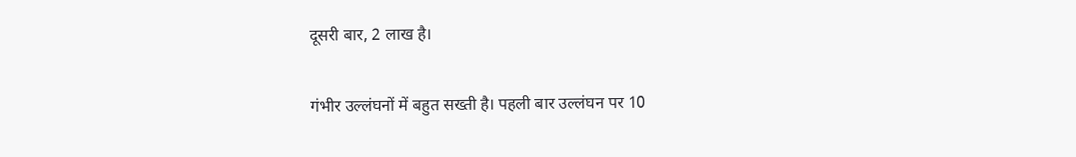दूसरी बार, 2 लाख है।

गंभीर उल्लंघनों में बहुत सख्ती है। पहली बार उल्लंघन पर 10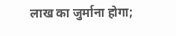लाख का जुर्माना होगा;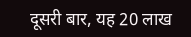दूसरी बार, यह 20 लाख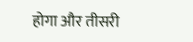होगा और तीसरी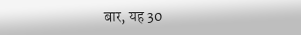बार, यह 30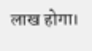लाख होगा।